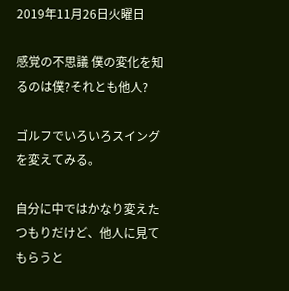2019年11月26日火曜日

感覚の不思議 僕の変化を知るのは僕?それとも他人?

ゴルフでいろいろスイングを変えてみる。

自分に中ではかなり変えたつもりだけど、他人に見てもらうと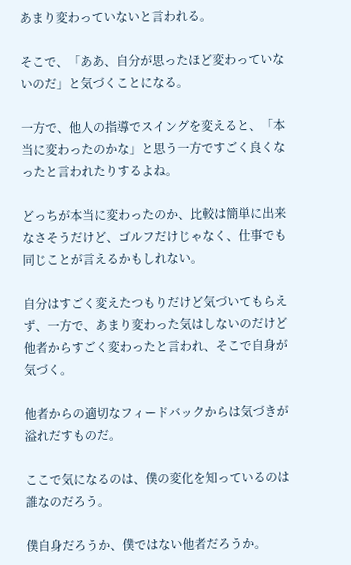あまり変わっていないと言われる。

そこで、「ああ、自分が思ったほど変わっていないのだ」と気づくことになる。

一方で、他人の指導でスイングを変えると、「本当に変わったのかな」と思う一方ですごく良くなったと言われたりするよね。

どっちが本当に変わったのか、比較は簡単に出来なさそうだけど、ゴルフだけじゃなく、仕事でも同じことが言えるかもしれない。

自分はすごく変えたつもりだけど気づいてもらえず、一方で、あまり変わった気はしないのだけど他者からすごく変わったと言われ、そこで自身が気づく。

他者からの適切なフィードバックからは気づきが溢れだすものだ。

ここで気になるのは、僕の変化を知っているのは誰なのだろう。

僕自身だろうか、僕ではない他者だろうか。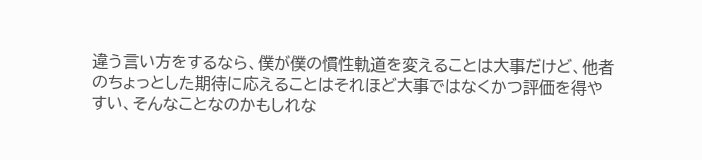違う言い方をするなら、僕が僕の慣性軌道を変えることは大事だけど、他者のちょっとした期待に応えることはそれほど大事ではなくかつ評価を得やすい、そんなことなのかもしれな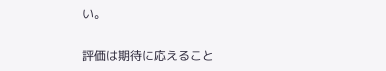い。


評価は期待に応えること